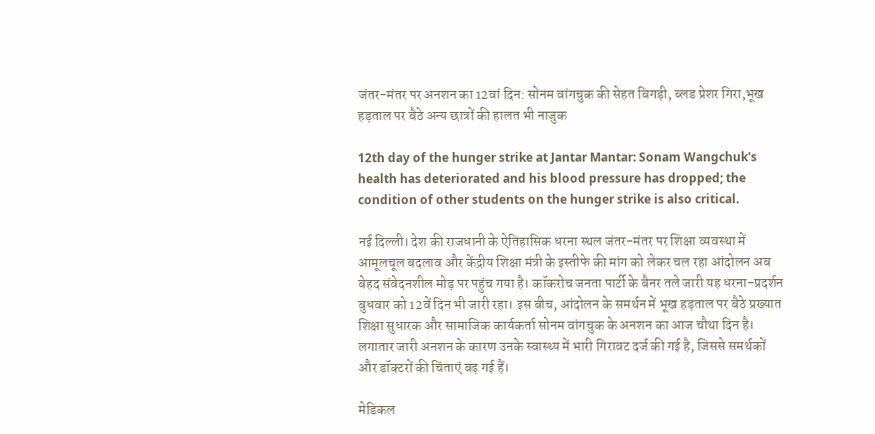जंतर-मंतर पर अनशन का 12वां दिन: सोनम वांगचुक की सेहत बिगड़ी, ब्लड प्रेशर गिरा,भूख हड़ताल पर बैठे अन्य छात्रों की हालत भी नाजुक

12th day of the hunger strike at Jantar Mantar: Sonam Wangchuk's health has deteriorated and his blood pressure has dropped; the condition of other students on the hunger strike is also critical.

नई दिल्ली। देश की राजधानी के ऐतिहासिक धरना स्थल जंतर-मंतर पर शिक्षा व्यवस्था में आमूलचूल बदलाव और केंद्रीय शिक्षा मंत्री के इस्तीफे की मांग को लेकर चल रहा आंदोलन अब बेहद संवेदनशील मोड़ पर पहुंच गया है। कॉकरोच जनता पार्टी के बैनर तले जारी यह धरना-प्रदर्शन बुधवार को 12वें दिन भी जारी रहा। इस बीच, आंदोलन के समर्थन में भूख हड़ताल पर बैठे प्रख्यात शिक्षा सुधारक और सामाजिक कार्यकर्ता सोनम वांगचुक के अनशन का आज चौथा दिन है। लगातार जारी अनशन के कारण उनके स्वास्थ्य में भारी गिरावट दर्ज की गई है, जिससे समर्थकों और डॉक्टरों की चिंताएं बढ़ गई हैं।

मेडिकल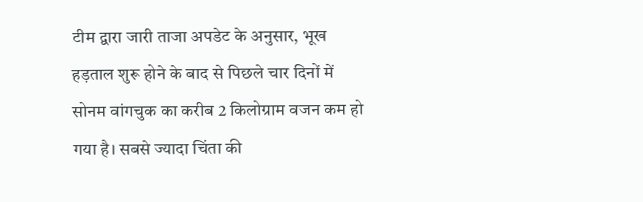टीम द्वारा जारी ताजा अपडेट के अनुसार, भूख हड़ताल शुरू होने के बाद से पिछले चार दिनों में सोनम वांगचुक का करीब 2 किलोग्राम वजन कम हो गया है। सबसे ज्यादा चिंता की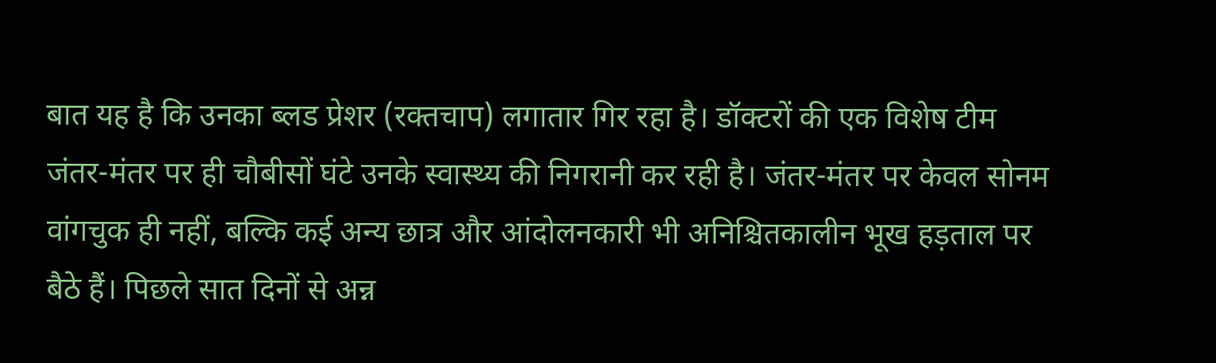बात यह है कि उनका ब्लड प्रेशर (रक्तचाप) लगातार गिर रहा है। डॉक्टरों की एक विशेष टीम जंतर-मंतर पर ही चौबीसों घंटे उनके स्वास्थ्य की निगरानी कर रही है। जंतर-मंतर पर केवल सोनम वांगचुक ही नहीं, बल्कि कई अन्य छात्र और आंदोलनकारी भी अनिश्चितकालीन भूख हड़ताल पर बैठे हैं। पिछले सात दिनों से अन्न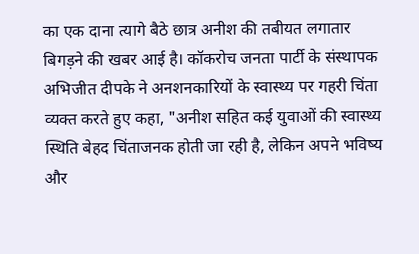का एक दाना त्यागे बैठे छात्र अनीश की तबीयत लगातार बिगड़ने की खबर आई है। कॉकरोच जनता पार्टी के संस्थापक अभिजीत दीपके ने अनशनकारियों के स्वास्थ्य पर गहरी चिंता व्यक्त करते हुए कहा, "अनीश सहित कई युवाओं की स्वास्थ्य स्थिति बेहद चिंताजनक होती जा रही है, लेकिन अपने भविष्य और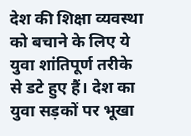देश की शिक्षा व्यवस्था को बचाने के लिए ये युवा शांतिपूर्ण तरीके से डटे हुए हैं। देश का युवा सड़कों पर भूखा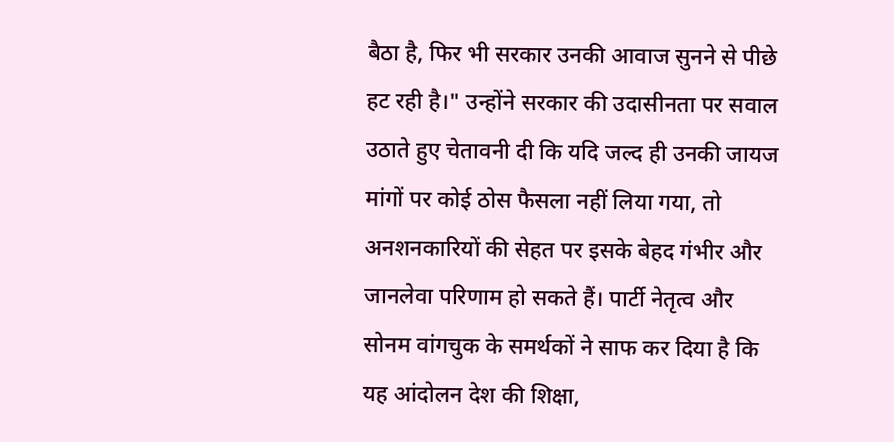बैठा है, फिर भी सरकार उनकी आवाज सुनने से पीछे हट रही है।" उन्होंने सरकार की उदासीनता पर सवाल उठाते हुए चेतावनी दी कि यदि जल्द ही उनकी जायज मांगों पर कोई ठोस फैसला नहीं लिया गया, तो अनशनकारियों की सेहत पर इसके बेहद गंभीर और जानलेवा परिणाम हो सकते हैं। पार्टी नेतृत्व और सोनम वांगचुक के समर्थकों ने साफ कर दिया है कि यह आंदोलन देश की शिक्षा,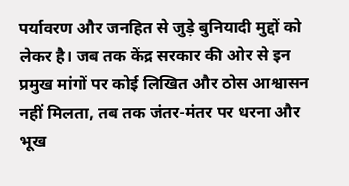पर्यावरण और जनहित से जुड़े बुनियादी मुद्दों को लेकर है। जब तक केंद्र सरकार की ओर से इन प्रमुख मांगों पर कोई लिखित और ठोस आश्वासन नहीं मिलता, तब तक जंतर-मंतर पर धरना और भूख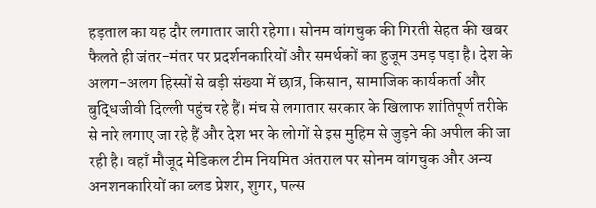हड़ताल का यह दौर लगातार जारी रहेगा। सोनम वांगचुक की गिरती सेहत की खबर फैलते ही जंतर-मंतर पर प्रदर्शनकारियों और समर्थकों का हुजूम उमड़ पड़ा है। देश के अलग-अलग हिस्सों से बड़ी संख्या में छात्र, किसान, सामाजिक कार्यकर्ता और बुद्धिजीवी दिल्ली पहुंच रहे हैं। मंच से लगातार सरकार के खिलाफ शांतिपूर्ण तरीके से नारे लगाए जा रहे हैं और देश भर के लोगों से इस मुहिम से जुड़ने की अपील की जा रही है। वहाँ मौजूद मेडिकल टीम नियमित अंतराल पर सोनम वांगचुक और अन्य अनशनकारियों का ब्लड प्रेशर, शुगर, पल्स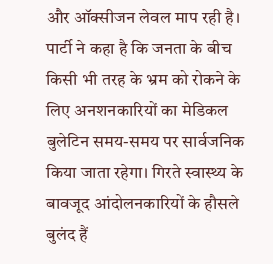और ऑक्सीजन लेवल माप रही है। पार्टी ने कहा है कि जनता के बीच किसी भी तरह के भ्रम को रोकने के लिए अनशनकारियों का मेडिकल बुलेटिन समय-समय पर सार्वजनिक किया जाता रहेगा। गिरते स्वास्थ्य के बावजूद आंदोलनकारियों के हौसले बुलंद हैं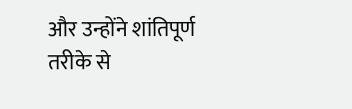और उन्होंने शांतिपूर्ण तरीके से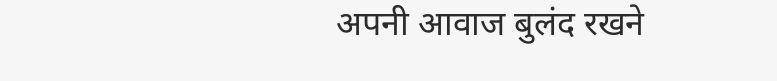अपनी आवाज बुलंद रखने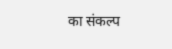का संकल्प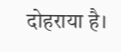दोहराया है।